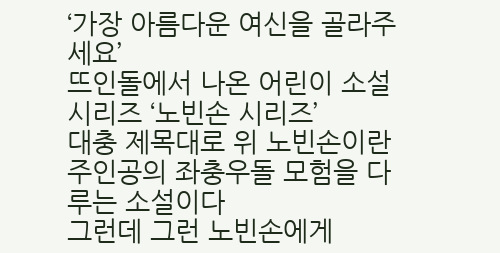‘가장 아름다운 여신을 골라주세요’
뜨인돌에서 나온 어린이 소설 시리즈 ‘노빈손 시리즈’
대충 제목대로 위 노빈손이란 주인공의 좌충우돌 모험을 다루는 소설이다
그런데 그런 노빈손에게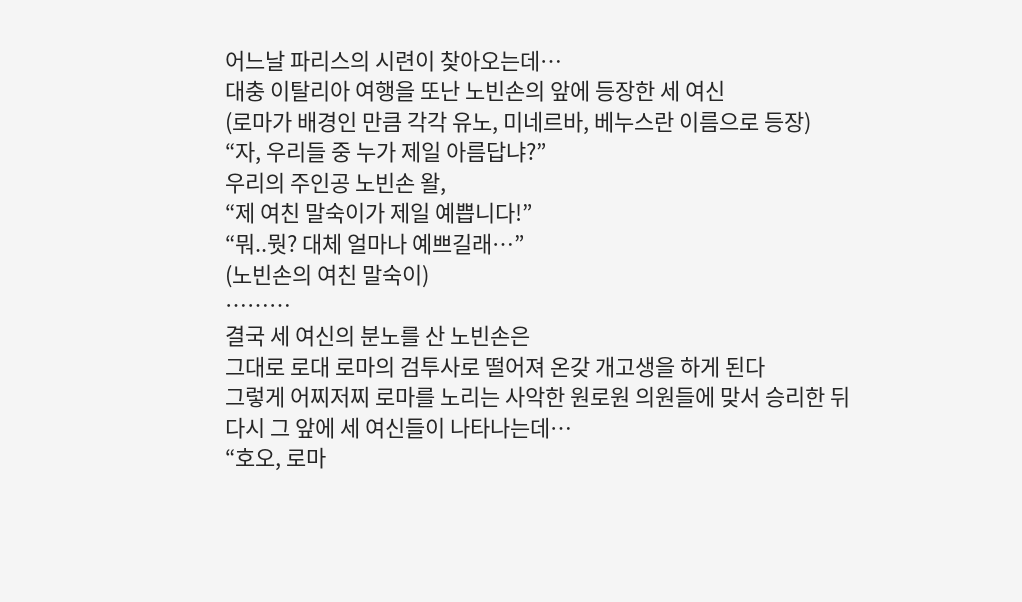어느날 파리스의 시련이 찾아오는데…
대충 이탈리아 여행을 또난 노빈손의 앞에 등장한 세 여신
(로마가 배경인 만큼 각각 유노, 미네르바, 베누스란 이름으로 등장)
“자, 우리들 중 누가 제일 아름답냐?”
우리의 주인공 노빈손 왈,
“제 여친 말숙이가 제일 예쁩니다!”
“뭐..뭣? 대체 얼마나 예쁘길래…”
(노빈손의 여친 말숙이)
………
결국 세 여신의 분노를 산 노빈손은
그대로 로대 로마의 검투사로 떨어져 온갖 개고생을 하게 된다
그렇게 어찌저찌 로마를 노리는 사악한 원로원 의원들에 맞서 승리한 뒤
다시 그 앞에 세 여신들이 나타나는데…
“호오, 로마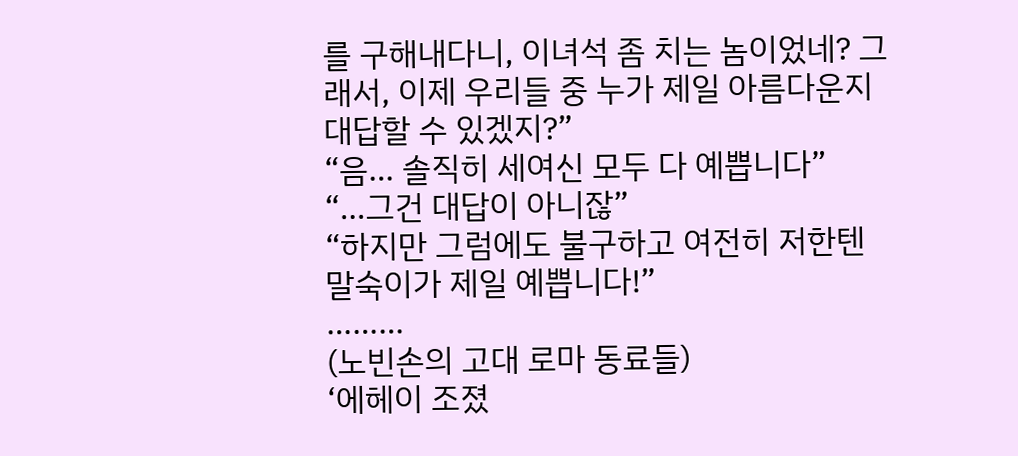를 구해내다니, 이녀석 좀 치는 놈이었네? 그래서, 이제 우리들 중 누가 제일 아름다운지 대답할 수 있겠지?”
“음… 솔직히 세여신 모두 다 예쁩니다”
“…그건 대답이 아니잖”
“하지만 그럼에도 불구하고 여전히 저한텐 말숙이가 제일 예쁩니다!”
………
(노빈손의 고대 로마 동료들)
‘에헤이 조졌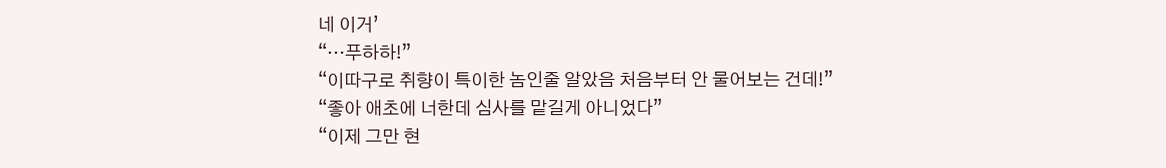네 이거’
“…푸하하!”
“이따구로 취향이 특이한 놈인줄 알았음 처음부터 안 물어보는 건데!”
“좋아 애초에 너한데 심사를 맡길게 아니었다”
“이제 그만 현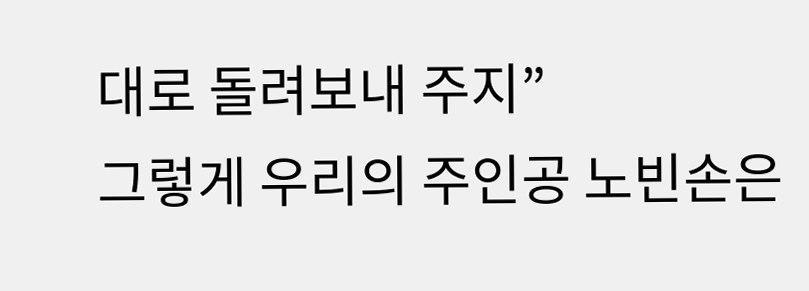대로 돌려보내 주지”
그렇게 우리의 주인공 노빈손은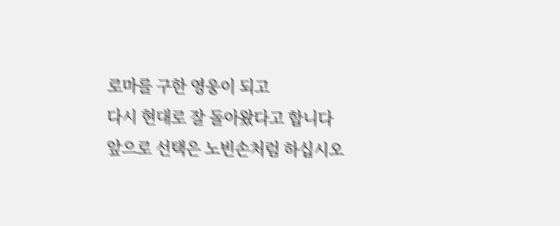로마를 구한 영웅이 되고
다시 현대로 잘 돌아왔다고 합니다
앞으로 선택은 노빈손처럼 하십시오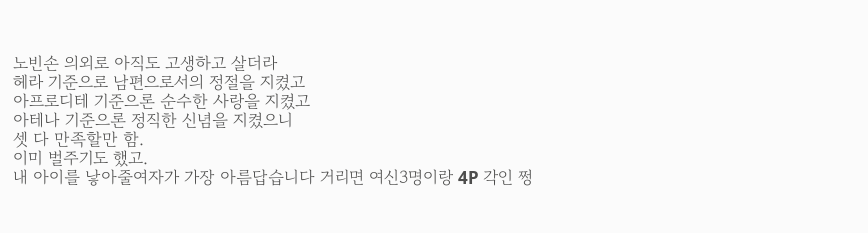노빈손 의외로 아직도 고생하고 살더라
헤라 기준으로 남편으로서의 정절을 지켰고
아프로디테 기준으론 순수한 사랑을 지켰고
아테나 기준으론 정직한 신념을 지켰으니
셋 다 만족할만 함.
이미 벌주기도 했고.
내 아이를 낳아줄여자가 가장 아름답습니다 거리면 여신3명이랑 4P 각인 쩡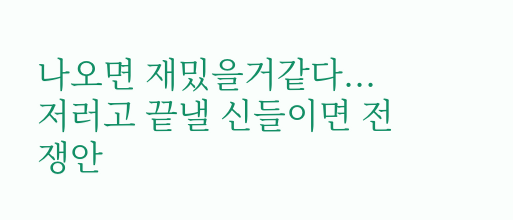나오면 재밌을거같다...
저러고 끝낼 신들이면 전쟁안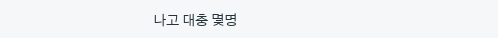나고 대충 몇명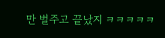만 벌주고 끝났지 ㅋㅋㅋㅋㅋ